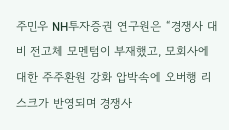주민우 NH투자증권 연구원은 “경쟁사 대비 전고체 모멘텀이 부재했고, 모회사에 대한 주주환원 강화 압박속에 오버행 리스크가 반영되며 경쟁사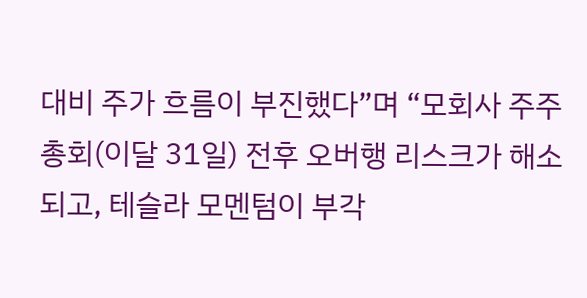대비 주가 흐름이 부진했다”며 “모회사 주주총회(이달 31일) 전후 오버행 리스크가 해소되고, 테슬라 모멘텀이 부각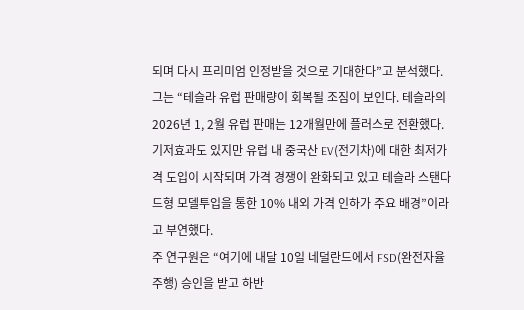되며 다시 프리미엄 인정받을 것으로 기대한다”고 분석했다.
그는 “테슬라 유럽 판매량이 회복될 조짐이 보인다. 테슬라의 2026년 1, 2월 유럽 판매는 12개월만에 플러스로 전환했다. 기저효과도 있지만 유럽 내 중국산 EV(전기차)에 대한 최저가격 도입이 시작되며 가격 경쟁이 완화되고 있고 테슬라 스탠다드형 모델투입을 통한 10% 내외 가격 인하가 주요 배경”이라고 부연했다.
주 연구원은 “여기에 내달 10일 네덜란드에서 FSD(완전자율주행) 승인을 받고 하반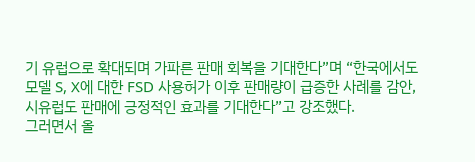기 유럽으로 확대되며 가파른 판매 회복을 기대한다”며 “한국에서도 모델 S, X에 대한 FSD 사용허가 이후 판매량이 급증한 사례를 감안, 시유럽도 판매에 긍정적인 효과를 기대한다”고 강조했다.
그러면서 올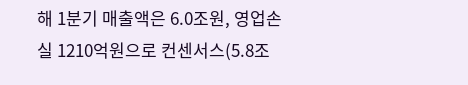해 1분기 매출액은 6.0조원, 영업손실 1210억원으로 컨센서스(5.8조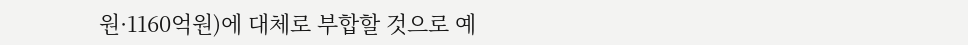원·1160억원)에 대체로 부합할 것으로 예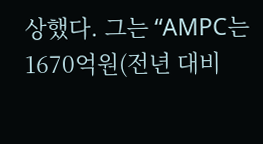상했다. 그는 “AMPC는 1670억원(전년 대비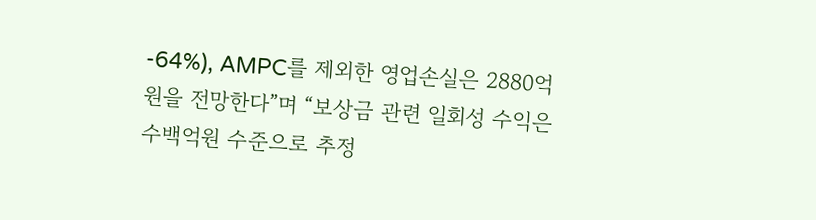-64%), AMPC를 제외한 영업손실은 2880억원을 전망한다”며 “보상금 관련 일회성 수익은 수백억원 수준으로 추정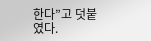한다”고 덧붙였다.